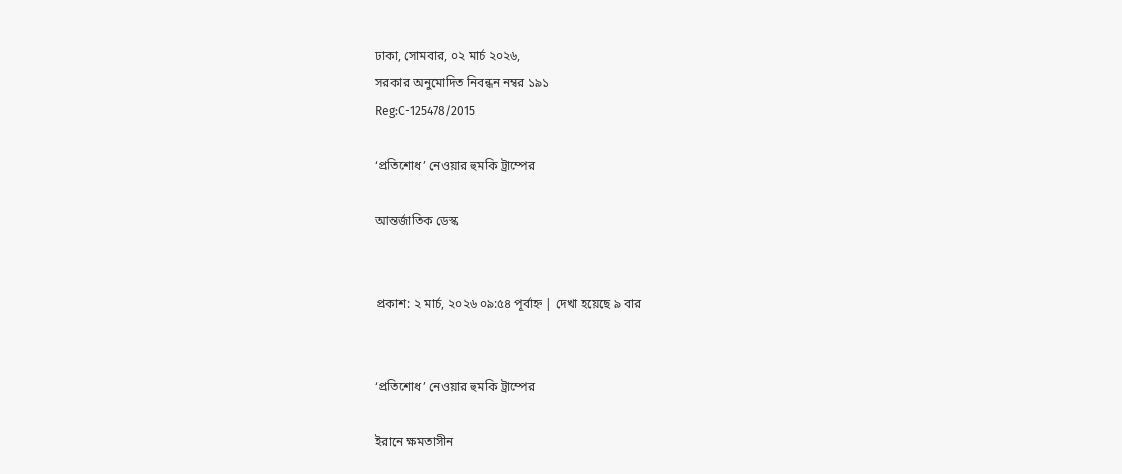ঢাকা, সোমবার, ০২ মার্চ ২০২৬,
সরকার অনুমোদিত নিবন্ধন নম্বর ১৯১
Reg:C-125478/2015

‘প্রতিশোধ’ নেওয়ার হুমকি ট্রাম্পের

আন্তর্জাতিক ডেস্ক


প্রকাশ: ২ মার্চ, ২০২৬ ০৯:৫৪ পূর্বাহ্ন | দেখা হয়েছে ৯ বার


‘প্রতিশোধ’ নেওয়ার হুমকি ট্রাম্পের

ইরানে ক্ষমতাসীন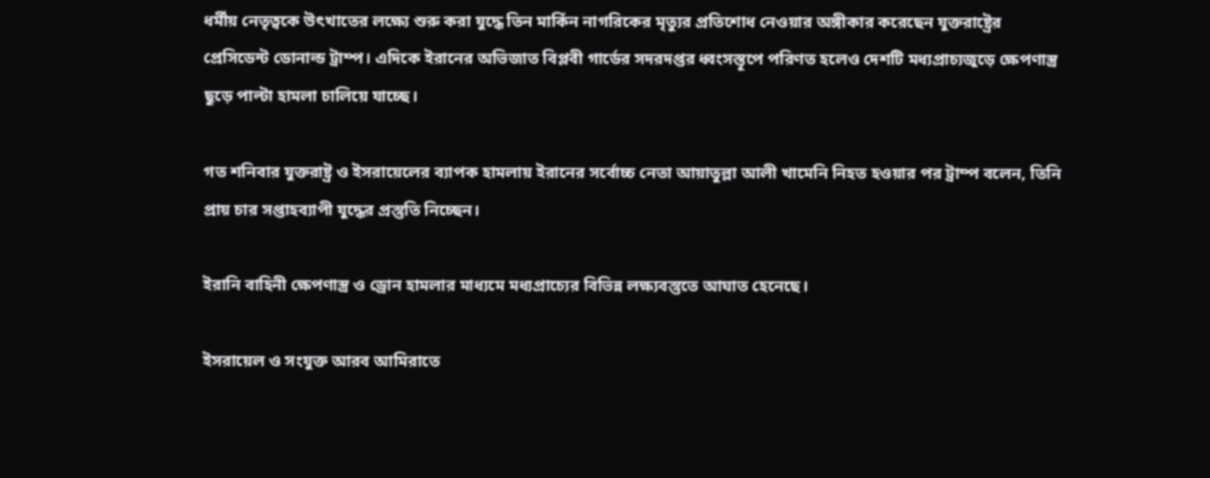ধর্মীয় নেতৃত্বকে উৎখাতের লক্ষ্যে শুরু করা যুদ্ধে তিন মার্কিন নাগরিকের মৃত্যুর প্রতিশোধ নেওয়ার অঙ্গীকার করেছেন যুক্তরাষ্ট্রের প্রেসিডেন্ট ডোনাল্ড ট্রাম্প। এদিকে ইরানের অভিজাত বিপ্লবী গার্ডের সদরদপ্তর ধ্বংসস্তূপে পরিণত হলেও দেশটি মধ্যপ্রাচ্যজুড়ে ক্ষেপণাস্ত্র ছুড়ে পাল্টা হামলা চালিয়ে যাচ্ছে।

গত শনিবার যুক্তরাষ্ট্র ও ইসরায়েলের ব্যাপক হামলায় ইরানের সর্বোচ্চ নেতা আয়াতুল্লা আলী খামেনি নিহত হওয়ার পর ট্রাম্প বলেন, তিনি প্রায় চার সপ্তাহব্যাপী যুদ্ধের প্রস্তুতি নিচ্ছেন।

ইরানি বাহিনী ক্ষেপণাস্ত্র ও ড্রোন হামলার মাধ্যমে মধ্যপ্রাচ্যের বিভিন্ন লক্ষ্যবস্তুতে আঘাত হেনেছে।

ইসরায়েল ও সংযুক্ত আরব আমিরাতে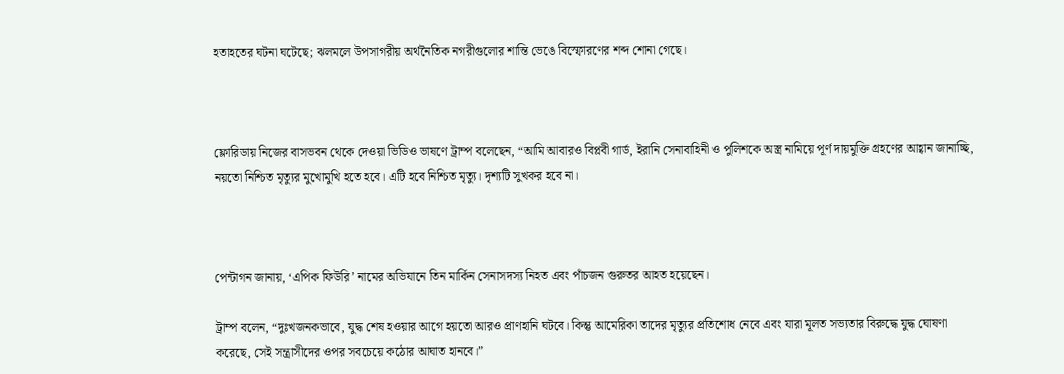হতাহতের ঘটনা ঘটেছে; ঝলমলে উপসাগরীয় অর্থনৈতিক নগরীগুলোর শান্তি ভেঙে বিস্ফোরণের শব্দ শোনা গেছে।



ফ্লোরিডায় নিজের বাসভবন থেকে দেওয়া ভিডিও ভাষণে ট্রাম্প বলেছেন, “আমি আবারও বিপ্লবী গার্ড, ইরানি সেনাবাহিনী ও পুলিশকে অস্ত্র নামিয়ে পূর্ণ দায়মুক্তি গ্রহণের আহ্বান জানাচ্ছি, নয়তো নিশ্চিত মৃত্যুর মুখোমুখি হতে হবে। এটি হবে নিশ্চিত মৃত্যু। দৃশ্যটি সুখকর হবে না।



পেন্টাগন জানায়, ‘এপিক ফিউরি’ নামের অভিযানে তিন মার্কিন সেনাসদস্য নিহত এবং পাঁচজন গুরুতর আহত হয়েছেন।

ট্রাম্প বলেন, “দুঃখজনকভাবে, যুদ্ধ শেষ হওয়ার আগে হয়তো আরও প্রাণহানি ঘটবে। কিন্তু আমেরিকা তাদের মৃত্যুর প্রতিশোধ নেবে এবং যারা মূলত সভ্যতার বিরুদ্ধে যুদ্ধ ঘোষণা করেছে, সেই সন্ত্রাসীদের ওপর সবচেয়ে কঠোর আঘাত হানবে।”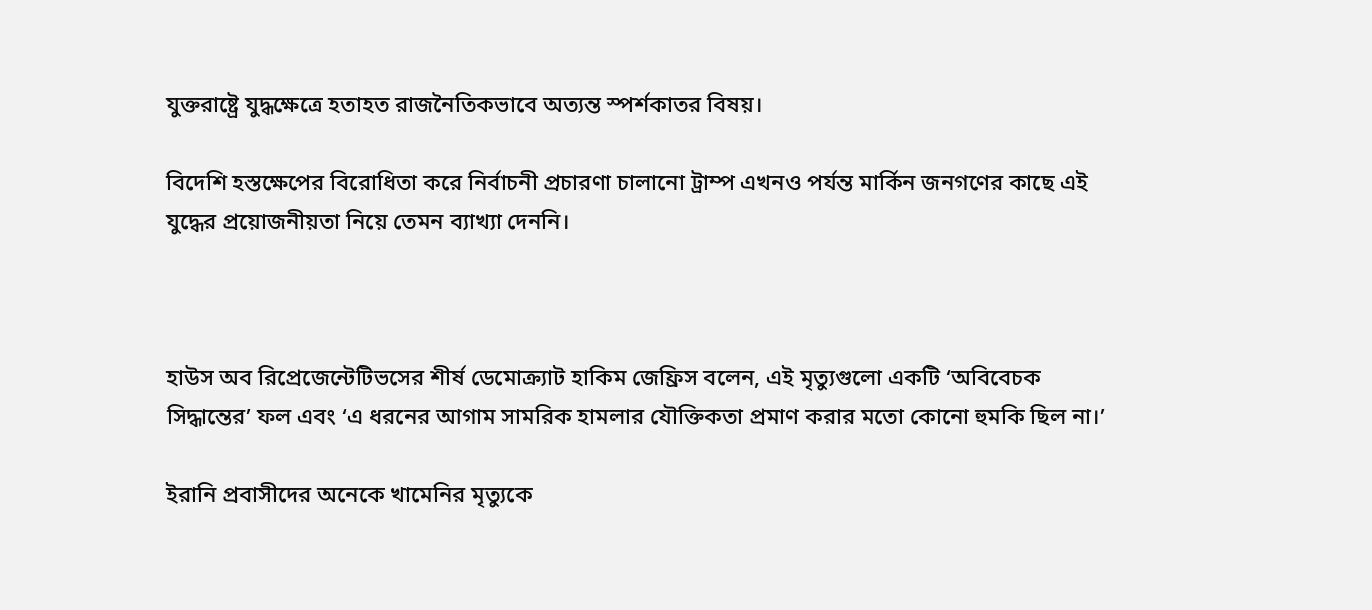যুক্তরাষ্ট্রে যুদ্ধক্ষেত্রে হতাহত রাজনৈতিকভাবে অত্যন্ত স্পর্শকাতর বিষয়।

বিদেশি হস্তক্ষেপের বিরোধিতা করে নির্বাচনী প্রচারণা চালানো ট্রাম্প এখনও পর্যন্ত মার্কিন জনগণের কাছে এই যুদ্ধের প্রয়োজনীয়তা নিয়ে তেমন ব্যাখ্যা দেননি।



হাউস অব রিপ্রেজেন্টেটিভসের শীর্ষ ডেমোক্র্যাট হাকিম জেফ্রিস বলেন, এই মৃত্যুগুলো একটি ‘অবিবেচক সিদ্ধান্তের’ ফল এবং ‘এ ধরনের আগাম সামরিক হামলার যৌক্তিকতা প্রমাণ করার মতো কোনো হুমকি ছিল না।’

ইরানি প্রবাসীদের অনেকে খামেনির মৃত্যুকে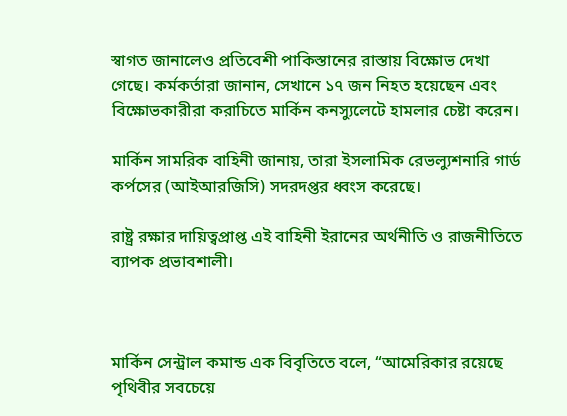স্বাগত জানালেও প্রতিবেশী পাকিস্তানের রাস্তায় বিক্ষোভ দেখা গেছে। কর্মকর্তারা জানান, সেখানে ১৭ জন নিহত হয়েছেন এবং বিক্ষোভকারীরা করাচিতে মার্কিন কনস্যুলেটে হামলার চেষ্টা করেন।

মার্কিন সামরিক বাহিনী জানায়, তারা ইসলামিক রেভল্যুশনারি গার্ড কর্পসের (আইআরজিসি) সদরদপ্তর ধ্বংস করেছে।

রাষ্ট্র রক্ষার দায়িত্বপ্রাপ্ত এই বাহিনী ইরানের অর্থনীতি ও রাজনীতিতে ব্যাপক প্রভাবশালী।



মার্কিন সেন্ট্রাল কমান্ড এক বিবৃতিতে বলে, “আমেরিকার রয়েছে পৃথিবীর সবচেয়ে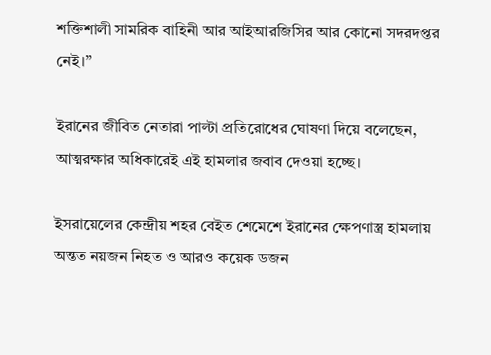শক্তিশালী সামরিক বাহিনী আর আইআরজিসির আর কোনো সদরদপ্তর নেই।”

ইরানের জীবিত নেতারা পাল্টা প্রতিরোধের ঘোষণা দিয়ে বলেছেন, আত্মরক্ষার অধিকারেই এই হামলার জবাব দেওয়া হচ্ছে।

ইসরায়েলের কেন্দ্রীয় শহর বেইত শেমেশে ইরানের ক্ষেপণাস্ত্র হামলায় অন্তত নয়জন নিহত ও আরও কয়েক ডজন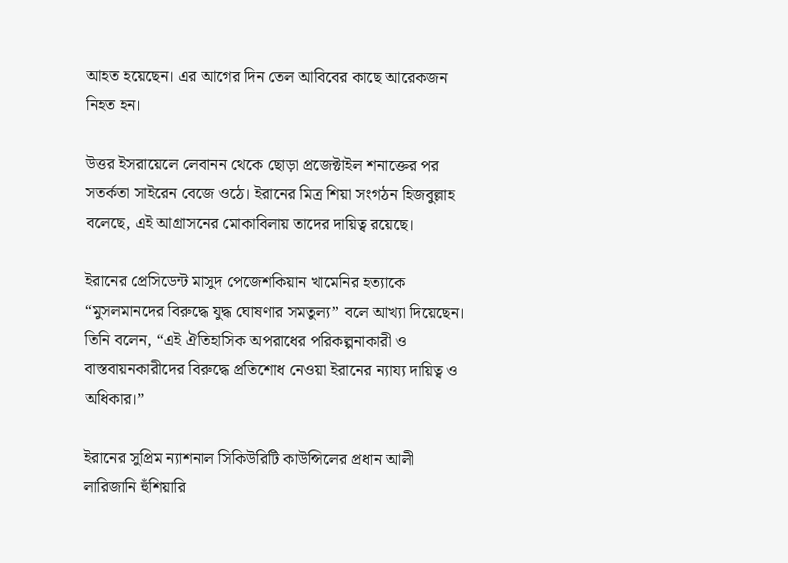আহত হয়েছেন। এর আগের দিন তেল আবিবের কাছে আরেকজন নিহত হন।

উত্তর ইসরায়েলে লেবানন থেকে ছোড়া প্রজেক্টাইল শনাক্তের পর সতর্কতা সাইরেন বেজে ওঠে। ইরানের মিত্র শিয়া সংগঠন হিজবুল্লাহ বলেছে, এই আগ্রাসনের মোকাবিলায় তাদের দায়িত্ব রয়েছে।

ইরানের প্রেসিডেন্ট মাসুদ পেজেশকিয়ান খামেনির হত্যাকে “মুসলমানদের বিরুদ্ধে যুদ্ধ ঘোষণার সমতুল্য” বলে আখ্যা দিয়েছেন। তিনি বলেন, “এই ঐতিহাসিক অপরাধের পরিকল্পনাকারী ও বাস্তবায়নকারীদের বিরুদ্ধে প্রতিশোধ নেওয়া ইরানের ন্যায্য দায়িত্ব ও অধিকার।”

ইরানের সুপ্রিম ন্যাশনাল সিকিউরিটি কাউন্সিলের প্রধান আলী লারিজানি হুঁশিয়ারি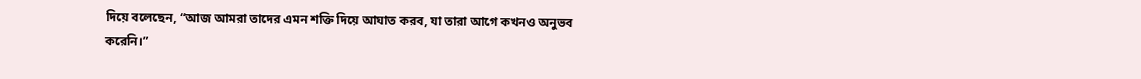দিয়ে বলেছেন, “আজ আমরা তাদের এমন শক্তি দিয়ে আঘাত করব, যা তারা আগে কখনও অনুভব করেনি।”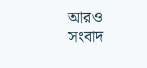আরও সংবাদ